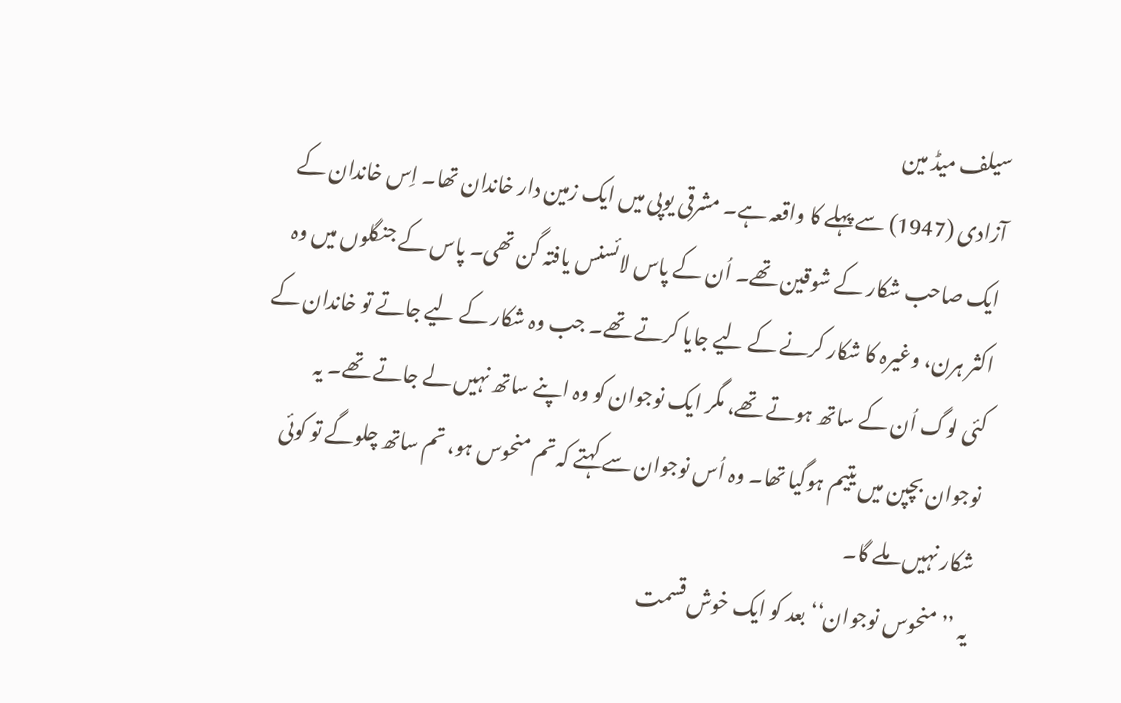سیلف میڈ مین
آزادی (1947) سے پہلے کا واقعہ ہے۔ مشرقی یوپی میں ایک زمین دار خاندان تھا۔ اِس خاندان کے ایک صاحب شکار کے شوقین تھے۔ اُن کے پاس لائسنس یافتہ گن تھی۔ پاس کے جنگلوں میں وہ اکثر ہرن، وغیرہ کا شکار کرنے کے لیے جایا کرتے تھے۔ جب وہ شکار کے لیے جاتے تو خاندان کے کئی لوگ اُن کے ساتھ ہوتے تھے، مگر ایک نوجوان کو وہ اپنے ساتھ نہیں لے جاتے تھے۔ یہ نوجوان بچپن میں یتیم ہوگیا تھا۔ وہ اُس نوجوان سے کہتے کہ تم منحوس ہو، تم ساتھ چلوگے تو کوئی شکار نہیں ملے گا۔
یہ ’’منحوس نوجوان‘‘بعد کو ایک خوش قسمت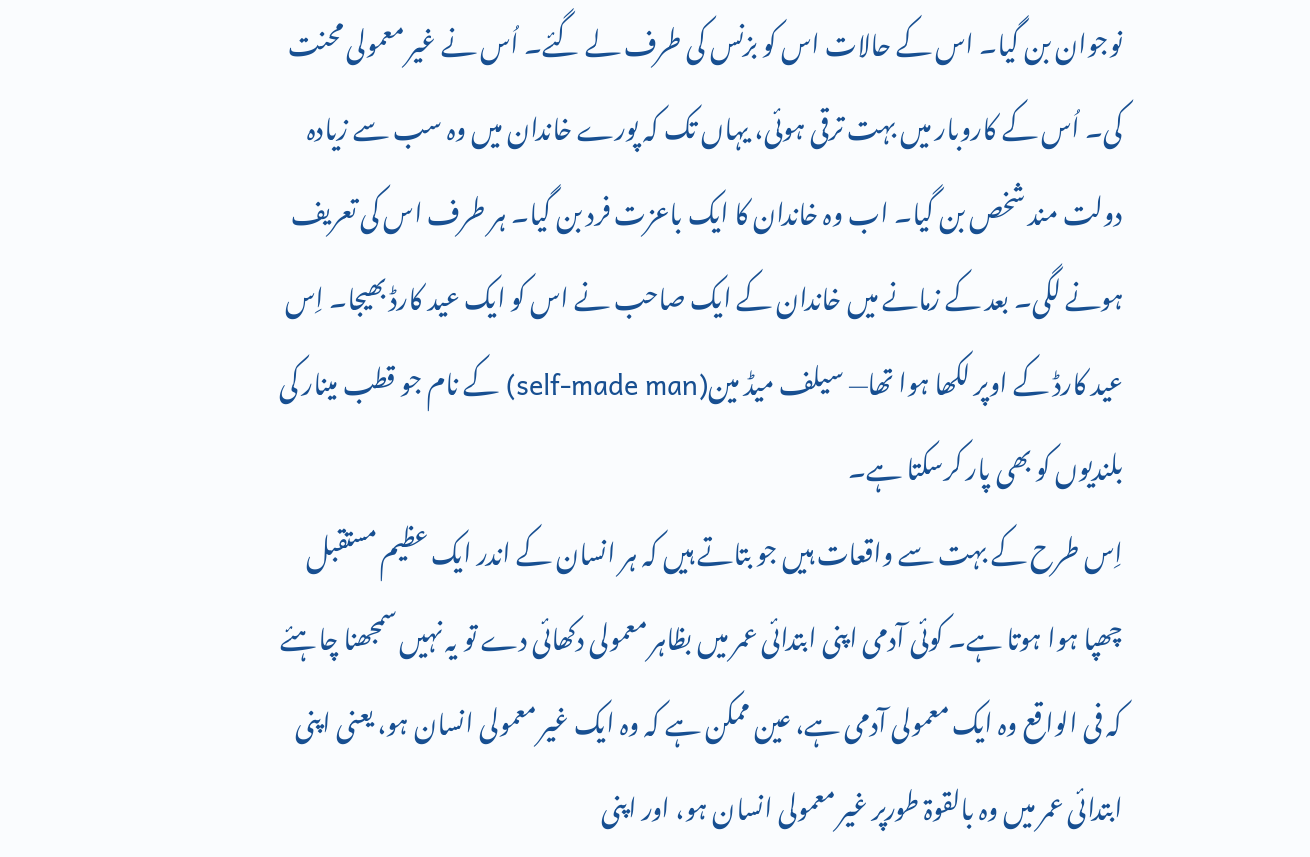نوجوان بن گیا۔ اس کے حالات اس کو بزنس کی طرف لے گئے۔ اُس نے غیر معمولی محنت کی۔ اُس کے کاروبار میں بہت ترقی ہوئی، یہاں تک کہ پورے خاندان میں وہ سب سے زیادہ دولت مند شخص بن گیا۔ اب وہ خاندان کا ایک باعزت فرد بن گیا۔ ہر طرف اس کی تعریف ہونے لگی۔ بعد کے زمانے میں خاندان کے ایک صاحب نے اس کو ایک عید کارڈ بھیجا۔ اِس عید کارڈ کے اوپر لکھا ہوا تھا— سیلف میڈ مین(self-made man) کے نام جو قطب مینار کی بلندیوں کو بھی پار کرسکتا ہے۔
اِس طرح کے بہت سے واقعات ہیں جو بتاتے ہیں کہ ہر انسان کے اندر ایک عظیم مستقبل چھپا ہوا ہوتا ہے۔ کوئی آدمی اپنی ابتدائی عمر میں بظاہر معمولی دکھائی دے تو یہ نہیں سمجھنا چاہئے کہ فی الواقع وہ ایک معمولی آدمی ہے، عین ممکن ہے کہ وہ ایک غیر معمولی انسان ہو، یعنی اپنی ابتدائی عمر میں وہ بالقوۃ طورپر غیر معمولی انسان ہو، اور اپنی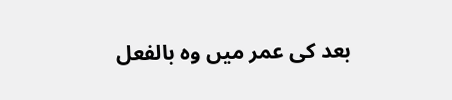بعد کی عمر میں وہ بالفعل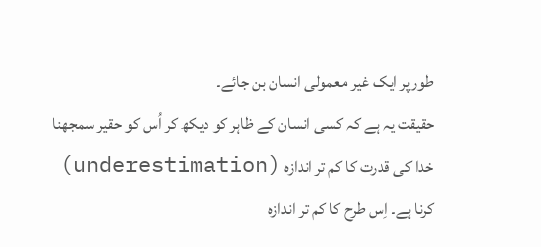طورپر ایک غیر معمولی انسان بن جائے۔
حقیقت یہ ہے کہ کسی انسان کے ظاہر کو دیکھ کر اُس کو حقیر سمجھنا خدا کی قدرت کا کم تر اندازہ (underestimation) کرنا ہے۔ اِس طرح کا کم تر اندازہ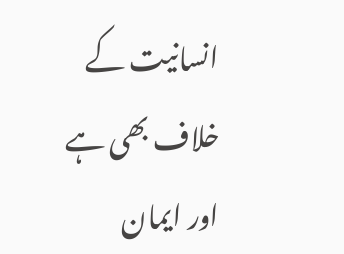انسانیت کے خلاف بھی ہے اور ایمان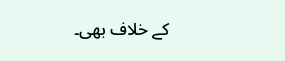کے خلاف بھی۔